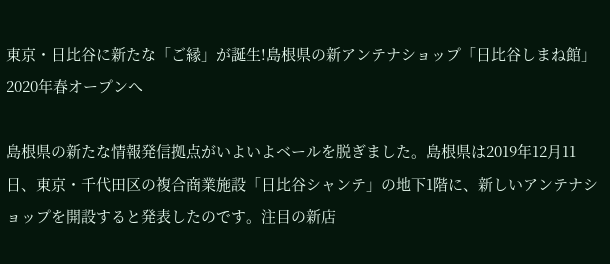東京・日比谷に新たな「ご縁」が誕生!島根県の新アンテナショップ「日比谷しまね館」2020年春オープンへ

島根県の新たな情報発信拠点がいよいよベールを脱ぎました。島根県は2019年12月11日、東京・千代田区の複合商業施設「日比谷シャンテ」の地下1階に、新しいアンテナショップを開設すると発表したのです。注目の新店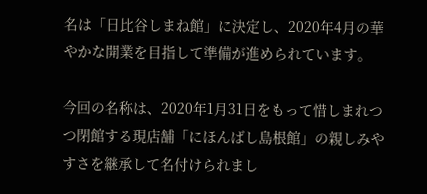名は「日比谷しまね館」に決定し、2020年4月の華やかな開業を目指して準備が進められています。

今回の名称は、2020年1月31日をもって惜しまれつつ閉館する現店舗「にほんばし島根館」の親しみやすさを継承して名付けられまし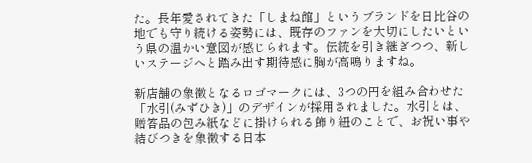た。長年愛されてきた「しまね館」というブランドを日比谷の地でも守り続ける姿勢には、既存のファンを大切にしたいという県の温かい意図が感じられます。伝統を引き継ぎつつ、新しいステージへと踏み出す期待感に胸が高鳴りますね。

新店舗の象徴となるロゴマークには、3つの円を組み合わせた「水引(みずひき)」のデザインが採用されました。水引とは、贈答品の包み紙などに掛けられる飾り紐のことで、お祝い事や結びつきを象徴する日本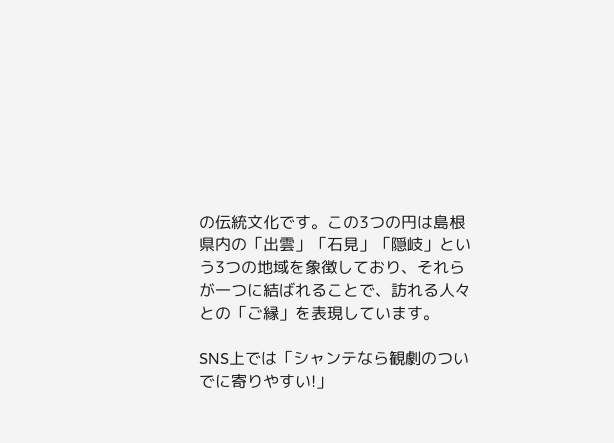の伝統文化です。この3つの円は島根県内の「出雲」「石見」「隠岐」という3つの地域を象徴しており、それらが一つに結ばれることで、訪れる人々との「ご縁」を表現しています。

SNS上では「シャンテなら観劇のついでに寄りやすい!」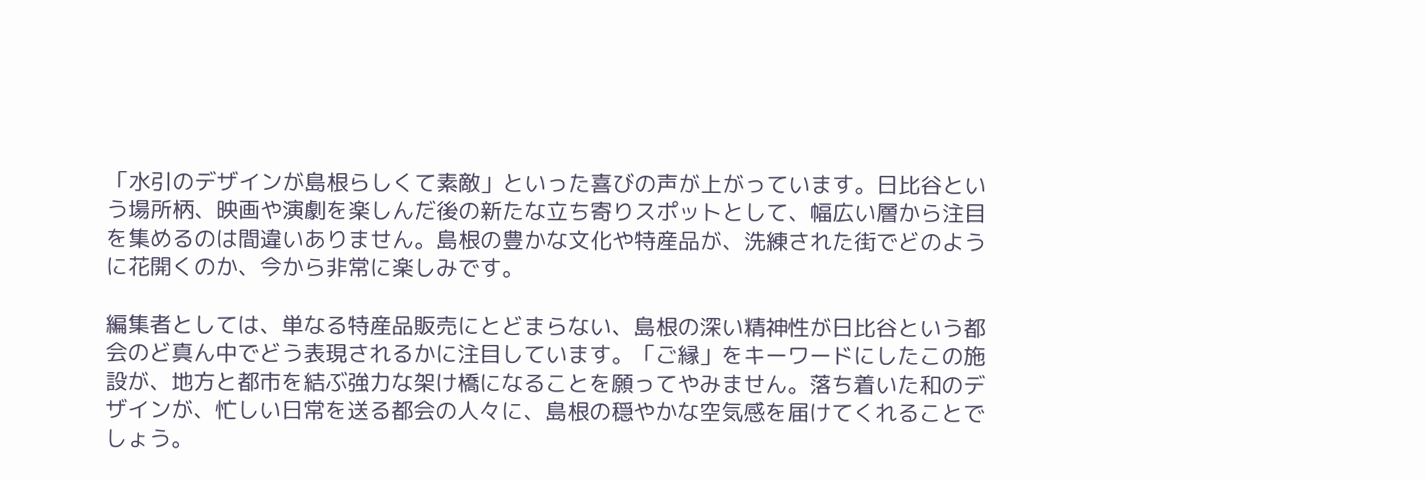「水引のデザインが島根らしくて素敵」といった喜びの声が上がっています。日比谷という場所柄、映画や演劇を楽しんだ後の新たな立ち寄りスポットとして、幅広い層から注目を集めるのは間違いありません。島根の豊かな文化や特産品が、洗練された街でどのように花開くのか、今から非常に楽しみです。

編集者としては、単なる特産品販売にとどまらない、島根の深い精神性が日比谷という都会のど真ん中でどう表現されるかに注目しています。「ご縁」をキーワードにしたこの施設が、地方と都市を結ぶ強力な架け橋になることを願ってやみません。落ち着いた和のデザインが、忙しい日常を送る都会の人々に、島根の穏やかな空気感を届けてくれることでしょう。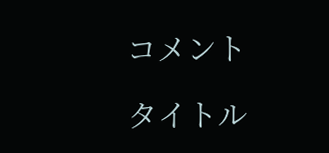コメント

タイトル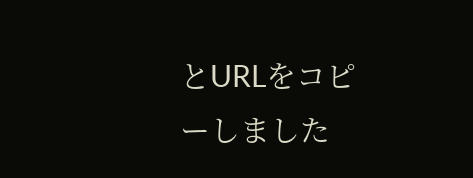とURLをコピーしました